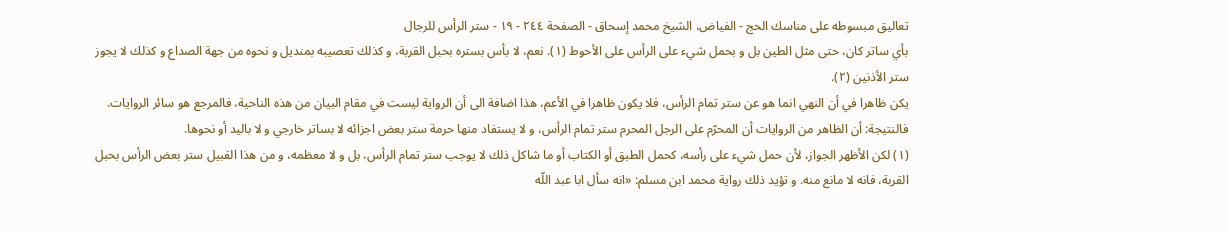تعاليق مبسوطه على مناسك الحج - الفياض، الشيخ محمد إسحاق - الصفحة ٢٤٤ - ١٩ - ستر الرأس للرجال
بأي ساتر كان، حتى مثل الطين بل و بحمل شيء على الرأس على الأحوط (١). نعم، لا بأس بستره بحبل القربة، و كذلك تعصيبه بمنديل و نحوه من جهة الصداع و كذلك لا يجوز ستر الأذنين (٢).
يكن ظاهرا في أن النهي انما هو عن ستر تمام الرأس، فلا يكون ظاهرا في الأعم، هذا اضافة الى أن الرواية ليست في مقام البيان من هذه الناحية، فالمرجع هو سائر الروايات.
فالنتيجة: أن الظاهر من الروايات أن المحرّم على الرجل المحرم ستر تمام الرأس، و لا يستفاد منها حرمة ستر بعض اجزائه لا بساتر خارجي و لا باليد أو نحوها.
(١) لكن الأظهر الجواز، لأن حمل شيء على رأسه، كحمل الطبق أو الكتاب أو ما شاكل ذلك لا يوجب ستر تمام الرأس، بل و لا معظمه، و من هذا القبيل ستر بعض الرأس بحبل القربة، فانه لا مانع منه. و تؤيد ذلك رواية محمد ابن مسلم: «انه سأل ابا عبد اللّه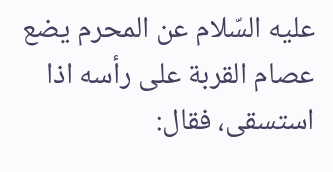عليه السّلام عن المحرم يضع عصام القربة على رأسه اذا استسقى، فقال: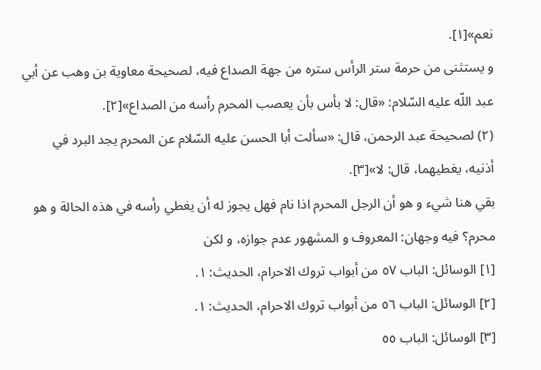نعم»[١].
و يستثنى من حرمة ستر الرأس ستره من جهة الصداع فيه، لصحيحة معاوية بن وهب عن أبي عبد اللّه عليه السّلام: «قال: لا بأس بأن يعصب المحرم رأسه من الصداع»[٢].
(٢) لصحيحة عبد الرحمن، قال: «سألت أبا الحسن عليه السّلام عن المحرم يجد البرد في أذنيه، يغطيهما، قال: لا»[٣].
بقي هنا شيء و هو أن الرجل المحرم اذا نام فهل يجوز له أن يغطي رأسه في هذه الحالة و هو محرم؟ فيه وجهان: المعروف و المشهور عدم جوازه، و لكن
[١] الوسائل: الباب ٥٧ من أبواب تروك الاحرام، الحديث: ١.
[٢] الوسائل: الباب ٥٦ من أبواب تروك الاحرام، الحديث: ١.
[٣] الوسائل: الباب ٥٥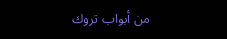من أبواب تروك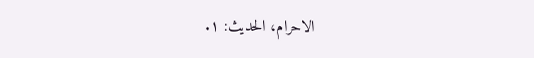الاحرام، الحديث: ١.